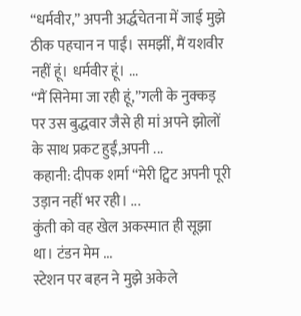“धर्मवीर,” अपनी अर्द्धचेतना में जाई मुझे ठीक पहचान न पाईं। समझीं, मैं यशवीर नहीं हूं। धर्मवीर हूं। ...
“मैं सिनेमा जा रही हूं,”गली के नुक्कड़ पर उस बुद्धवार जैसे ही मां अपने झोलों के साथ प्रकट हुईं,अपनी ...
कहानी: दीपक शर्मा “मेरी ट्विट अपनी पूरी उड़ान नहीं भर रही। ...
कुंती को वह खेल अकस्मात ही सूझा था। टंडन मेम ...
स्टेशन पर बहन ने मुझे अकेले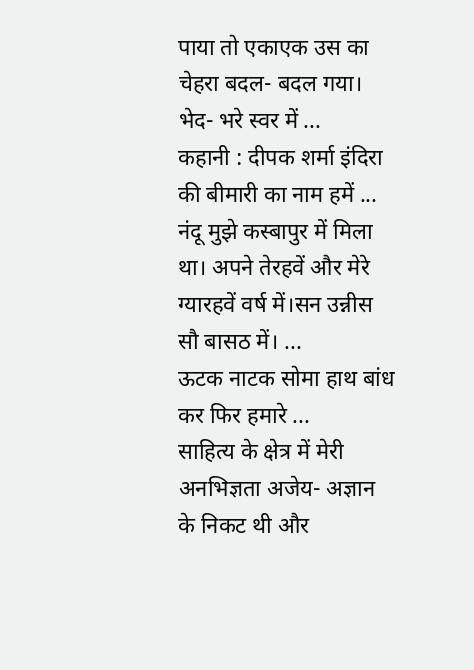पाया तो एकाएक उस का चेहरा बदल- बदल गया। भेद- भरे स्वर में ...
कहानी : दीपक शर्मा इंदिरा की बीमारी का नाम हमें ...
नंदू मुझे कस्बापुर में मिला था। अपने तेरहवें और मेरे ग्यारहवें वर्ष में।सन उन्नीस सौ बासठ में। ...
ऊटक नाटक सोमा हाथ बांध कर फिर हमारे ...
साहित्य के क्षेत्र में मेरी अनभिज्ञता अजेय- अज्ञान के निकट थी और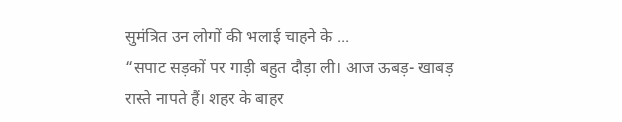सुमंत्रित उन लोगों की भलाई चाहने के ...
“सपाट सड़कों पर गाड़ी बहुत दौड़ा ली। आज ऊबड़- खाबड़ रास्ते नापते हैं। शहर के बाहर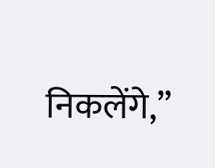निकलेंगे,”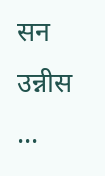सन उन्नीस ...